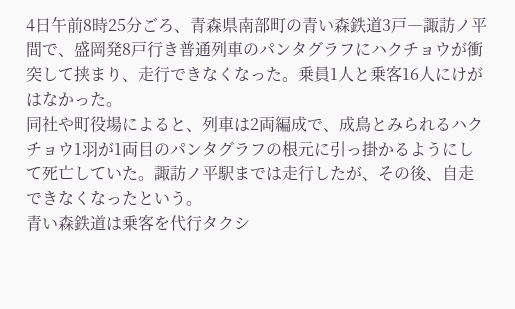4日午前8時25分ごろ、青森県南部町の青い森鉄道3戸―諏訪ノ平間で、盛岡発8戸行き普通列車のパンタグラフにハクチョウが衝突して挟まり、走行できなくなった。乗員1人と乗客16人にけがはなかった。
同社や町役場によると、列車は2両編成で、成鳥とみられるハクチョウ1羽が1両目のパンタグラフの根元に引っ掛かるようにして死亡していた。諏訪ノ平駅までは走行したが、その後、自走できなくなったという。
青い森鉄道は乗客を代行タクシ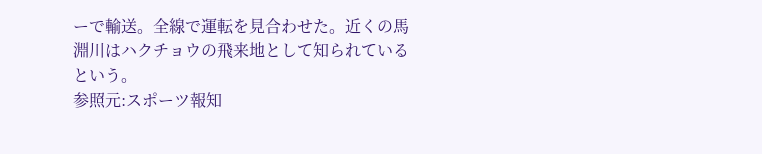ーで輸送。全線で運転を見合わせた。近くの馬淵川はハクチョウの飛来地として知られているという。
参照元:スポーツ報知